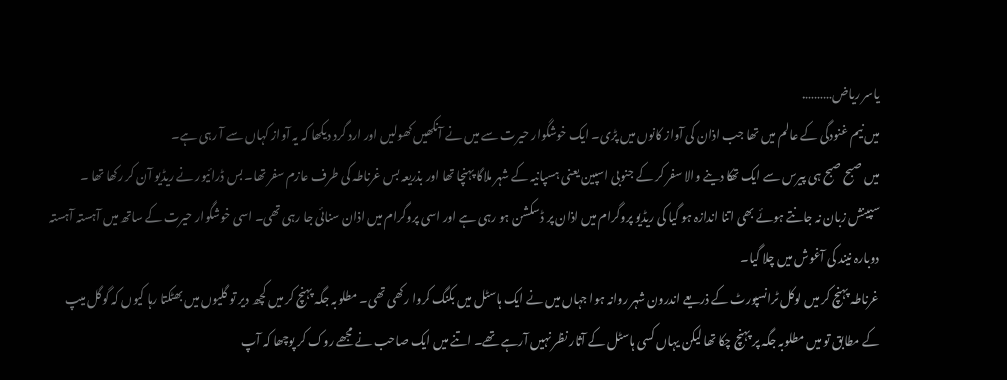یاسر ریاض……….
میں نیم غنودگی کے عالم میں تھا جب اذان کی آواز کانوں میں پڑی۔ ایک خوشگوار حیرت سے میں نے آنکھیں کھولیں اور ارد گرد دیکھا کہ یہ آواز کہاں سے آ رہی ہے۔
میں صبح صبح ہی پیرس سے ایک تھکا دینے والا سفر کر کے جنوبی اسپین یعنی ہسپانیہ کے شہر ملاگا پہنچا تھا اور بذریعہ بس غرناطہ کی طرف عازم سفر تھا۔ بس ڈرائیور نے ریڈیو آن کر رکھا تھا ۔ سپینش زبان نہ جانتے ہوئے بھی اتنا اندازہ ہو گیا کی ریڈیو پروگرام میں اذان پر ڈسکشن ہو رہی ہے اور اسی پروگرام میں اذان سنائی جا رہی تھی۔ اسی خوشگوار حیرت کے ساتھ میں آہستہ آہستہ دوبارہ نیند کی آغوش میں چلا گیا۔
غرناطہ پہنچ کر میں لوکل ٹرانسپورٹ کے ذریعے اندرون شہر روانہ ہوا جہاں میں نے ایک ہاسٹل میں بکنگ کروا رکھی تھی۔ مطلوبہ جگہ پہنچ کر میں کچھ دیر تو گلیوں میں بھٹکتا رہا کیوں کہ گوگل میپ کے مطابق تو میں مطلوبہ جگہ پر پہنچ چکا تھا لیکن یہاں کسی ہاسٹل کے آثار نظر نہیں آرہے تھے۔ اتنے میں ایک صاحب نے مجھے روک کر پوچھا کہ آپ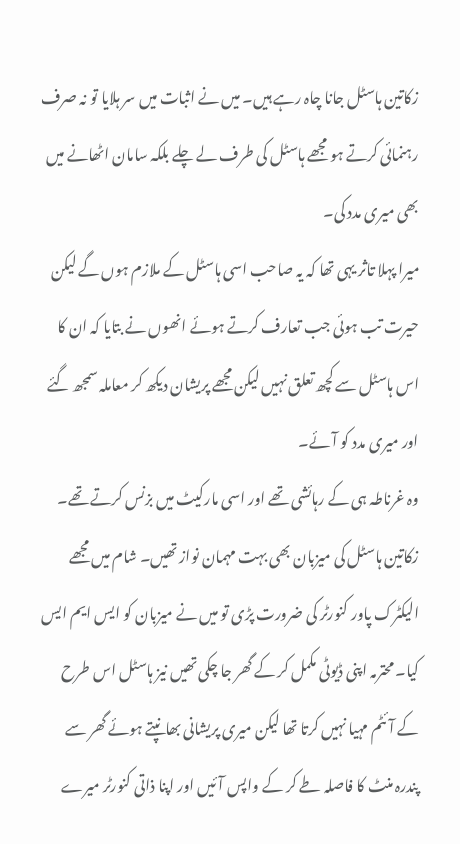زکاتین ہاسٹل جانا چاہ رہے ہیں۔ میں نے اثبات میں سر ہلایا تو نہ صرف رہنمائی کرتے ہو مجھے ہاسٹل کی طرف لے چلے بلکہ سامان اٹھانے میں بھی میری مدد کی۔
میرا پہلا تاثر یہی تھا کہ یہ صاحب اسی ہاسٹل کے ملازم ہوں گے لیکن حیرت تب ہوئی جب تعارف کرتے ہوئے انھوں نے بتایا کہ ان کا اس ہاسٹل سے کچھ تعلق نہیں لیکن مجھے پریشان دیکھ کر معاملہ سمجھ گئے اور میری مدد کو آئے۔
وہ غرناطہ ہی کے رہائشی تھے اور اسی مارکیٹ میں بزنس کرتے تھے۔ زکاتین ہاسٹل کی میزبان بھی بہت مہمان نواز تھیں۔ شام میں مجھے الیکٹرک پاور کنورٹر کی ضرورت پڑی تو میں نے میزبان کو ایس ایم ایس کیا۔ محترمہ اپنی ڈیوٹی مکمل کر کے گھر جا چکی تھیں نیز ہاسٹل اس طرح کے آئٹم مہیا نہیں کرتا تھا لیکن میری پریشانی بھانپتے ہوئے گھر سے پندرہ منٹ کا فاصلہ طے کر کے واپس آئیں اور اپنا ذاتی کنورٹر میرے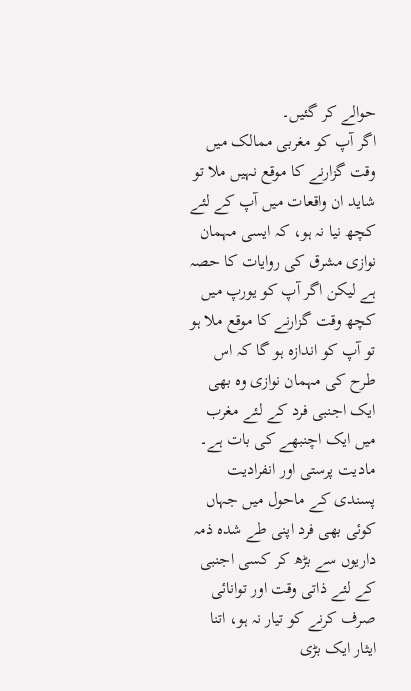حوالے کر گئیں۔
اگر آپ کو مغربی ممالک میں وقت گزارنے کا موقع نہیں ملا تو شاید ان واقعات میں آپ کے لئے کچھ نیا نہ ہو، کہ ایسی مہمان نوازی مشرق کی روایات کا حصہ ہے لیکن اگر آپ کو یورپ میں کچھ وقت گزارنے کا موقع ملا ہو تو آپ کو اندازہ ہو گا کہ اس طرح کی مہمان نوازی وہ بھی ایک اجنبی فرد کے لئے مغرب میں ایک اچنبھے کی بات ہے۔
مادیت پرستی اور انفرادیت پسندی کے ماحول میں جہاں کوئی بھی فرد اپنی طے شدہ ذمہ داریوں سے بڑھ کر کسی اجنبی کے لئے ذاتی وقت اور توانائی صرف کرنے کو تیار نہ ہو، اتنا ایثار ایک بڑی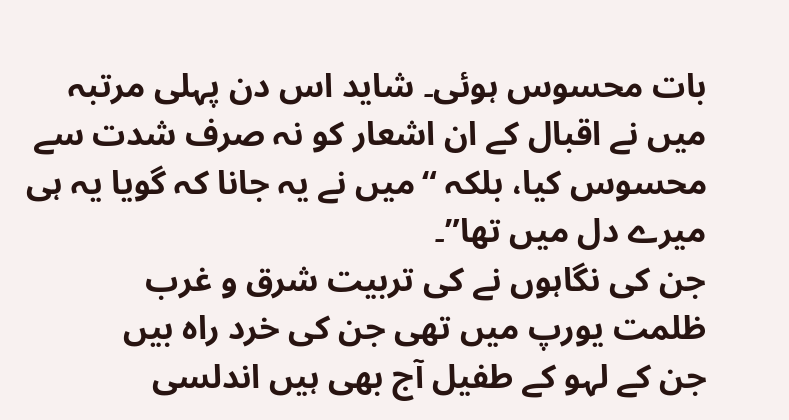بات محسوس ہوئی۔ شاید اس دن پہلی مرتبہ میں نے اقبال کے ان اشعار کو نہ صرف شدت سے محسوس کیا، بلکہ “میں نے یہ جانا کہ گویا یہ ہی میرے دل میں تھا”۔
جن کی نگاہوں نے کی تربیت شرق و غرب
ظلمت یورپ میں تھی جن کی خرد راہ بیں
جن کے لہو کے طفیل آج بھی ہیں اندلسی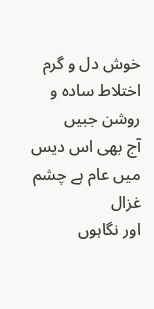خوش دل و گرم اختلاط سادہ و روشن جبیں
آج بھی اس دیس میں عام ہے چشم غزال
اور نگاہوں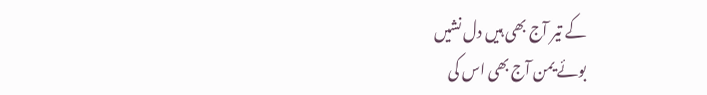کے تیر آج بھی ہیں دل نشیں
بوئے یمن آج بھی اس کی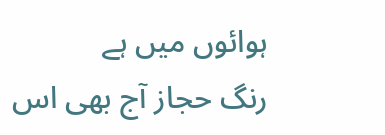ہوائوں میں ہے
رنگ حجاز آج بھی اس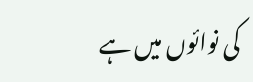کی نوائوں میں ہے